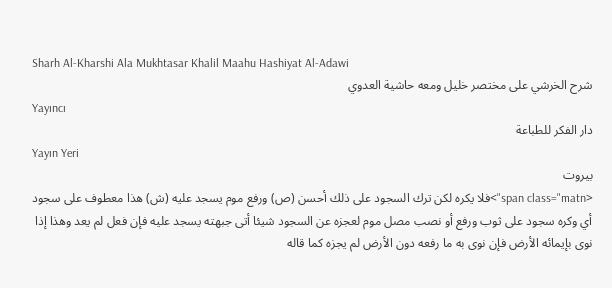Sharh Al-Kharshi Ala Mukhtasar Khalil Maahu Hashiyat Al-Adawi
شرح الخرشي على مختصر خليل ومعه حاشية العدوي
Yayıncı
دار الفكر للطباعة
Yayın Yeri
بيروت
<span class="matn">فلا يكره لكن ترك السجود على ذلك أحسن (ص) ورفع موم يسجد عليه (ش) هذا معطوف على سجود أي وكره سجود على ثوب ورفع أو نصب مصل موم لعجزه عن السجود شيئا أتى جبهته يسجد عليه فإن فعل لم يعد وهذا إذا نوى بإيمائه الأرض فإن نوى به ما رفعه دون الأرض لم يجزه كما قاله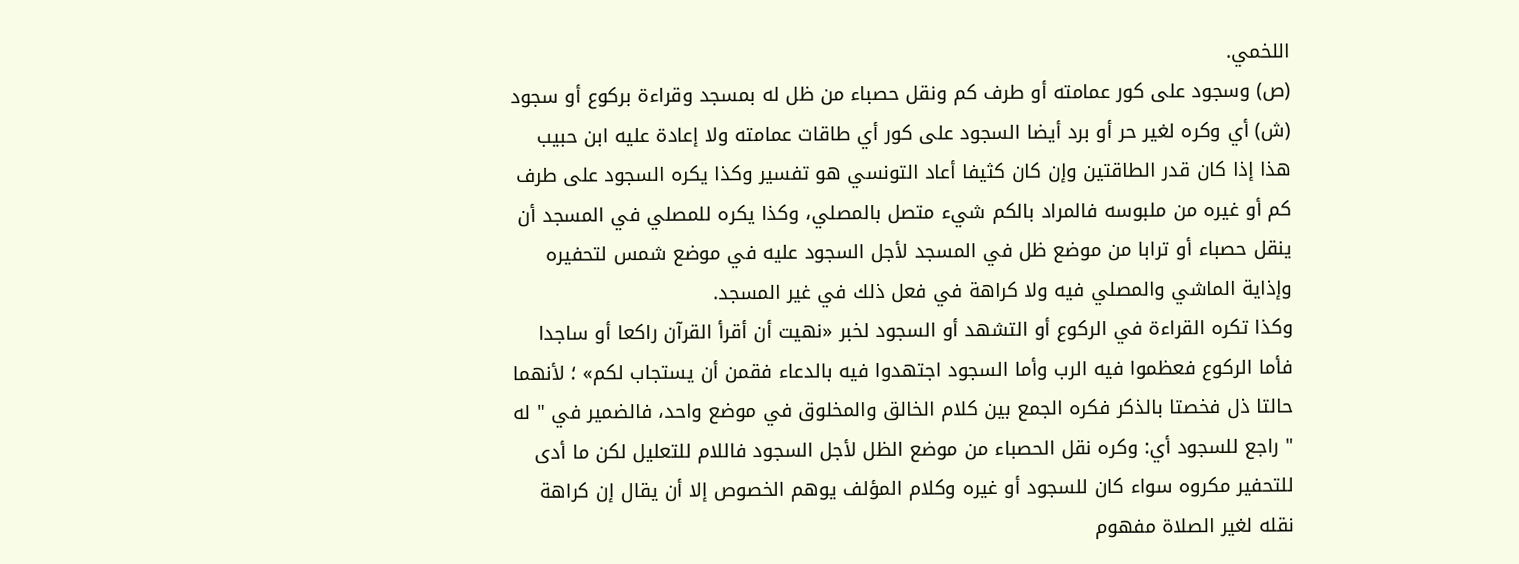اللخمي.
(ص) وسجود على كور عمامته أو طرف كم ونقل حصباء من ظل له بمسجد وقراءة بركوع أو سجود (ش) أي وكره لغير حر أو برد أيضا السجود على كور أي طاقات عمامته ولا إعادة عليه ابن حبيب هذا إذا كان قدر الطاقتين وإن كان كثيفا أعاد التونسي هو تفسير وكذا يكره السجود على طرف كم أو غيره من ملبوسه فالمراد بالكم شيء متصل بالمصلي، وكذا يكره للمصلي في المسجد أن ينقل حصباء أو ترابا من موضع ظل في المسجد لأجل السجود عليه في موضع شمس لتحفيره وإذاية الماشي والمصلي فيه ولا كراهة في فعل ذلك في غير المسجد.
وكذا تكره القراءة في الركوع أو التشهد أو السجود لخبر «نهيت أن أقرأ القرآن راكعا أو ساجدا فأما الركوع فعظموا فيه الرب وأما السجود اجتهدوا فيه بالدعاء فقمن أن يستجاب لكم» ؛ لأنهما حالتا ذل فخصتا بالذكر فكره الجمع بين كلام الخالق والمخلوق في موضع واحد، فالضمير في " له " راجع للسجود أي: وكره نقل الحصباء من موضع الظل لأجل السجود فاللام للتعليل لكن ما أدى للتحفير مكروه سواء كان للسجود أو غيره وكلام المؤلف يوهم الخصوص إلا أن يقال إن كراهة نقله لغير الصلاة مفهوم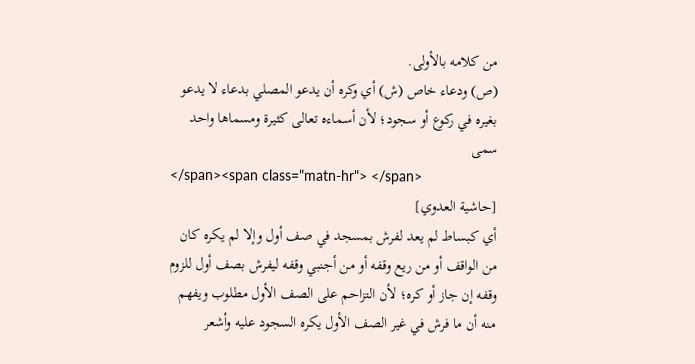من كلامه بالأولى.
(ص) ودعاء خاص (ش) أي وكره أن يدعو المصلي بدعاء لا يدعو بغيره في ركوع أو سجود؛ لأن أسماءه تعالى كثيرة ومسماها واحد سمى
</span><span class="matn-hr"> </span>
[حاشية العدوي]
أي كبساط لم يعد لفرش بمسجد في صف أول وإلا لم يكره كان من الواقف أو من ريع وقفه أو من أجنبي وقفه ليفرش بصف أول للزوم وقفه إن جاز أو كره؛ لأن التزاحم على الصف الأول مطلوب ويفهم منه أن ما فرش في غير الصف الأول يكره السجود عليه وأشعر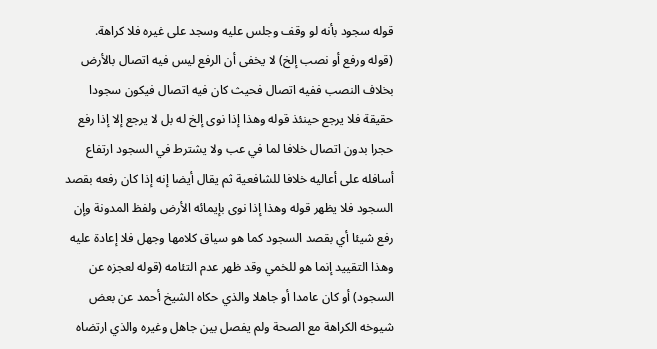قوله سجود بأنه لو وقف وجلس عليه وسجد على غيره فلا كراهة.
(قوله ورفع أو نصب إلخ) لا يخفى أن الرفع ليس فيه اتصال بالأرض بخلاف النصب ففيه اتصال فحيث كان فيه اتصال فيكون سجودا حقيقة فلا يرجع حينئذ قوله وهذا إذا نوى إلخ له بل لا يرجع إلا إذا رفع حجرا بدون اتصال خلافا لما في عب ولا يشترط في السجود ارتفاع أسافله على أعاليه خلافا للشافعية ثم يقال أيضا إنه إذا كان رفعه بقصد السجود فلا يظهر قوله وهذا إذا نوى بإيمائه الأرض ولفظ المدونة وإن رفع شيئا أي بقصد السجود كما هو سياق كلامها وجهل فلا إعادة عليه وهذا التقييد إنما هو للخمي وقد ظهر عدم التئامه (قوله لعجزه عن السجود) أو كان عامدا أو جاهلا والذي حكاه الشيخ أحمد عن بعض شيوخه الكراهة مع الصحة ولم يفصل بين جاهل وغيره والذي ارتضاه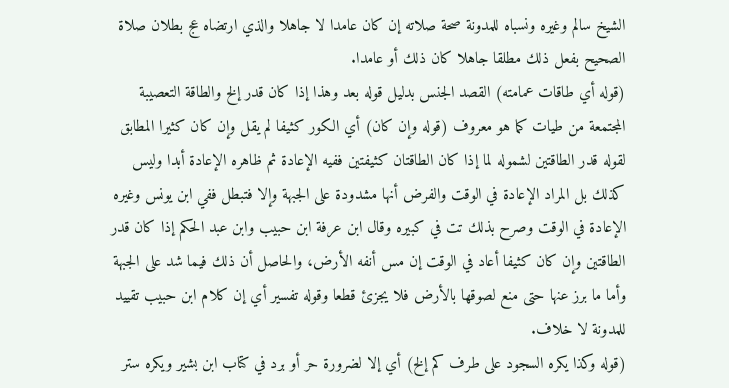الشيخ سالم وغيره ونسباه للمدونة صحة صلاته إن كان عامدا لا جاهلا والذي ارتضاه عج بطلان صلاة الصحيح بفعل ذلك مطلقا جاهلا كان ذلك أو عامدا.
(قوله أي طاقات عمامته) القصد الجنس بدليل قوله بعد وهذا إذا كان قدر إلخ والطاقة التعصيبة المجتمعة من طيات كما هو معروف (قوله وإن كان) أي الكور كثيفا لم يقل وإن كان كثيرا المطابق لقوله قدر الطاقتين لشموله لما إذا كان الطاقتان كثيفتين ففيه الإعادة ثم ظاهره الإعادة أبدا وليس كذلك بل المراد الإعادة في الوقت والفرض أنها مشدودة على الجبهة وإلا فتبطل ففي ابن يونس وغيره الإعادة في الوقت وصرح بذلك تت في كبيره وقال ابن عرفة ابن حبيب وابن عبد الحكم إذا كان قدر الطاقتين وإن كان كثيفا أعاد في الوقت إن مس أنفه الأرض، والحاصل أن ذلك فيما شد على الجبهة وأما ما برز عنها حتى منع لصوقها بالأرض فلا يجزئ قطعا وقوله تفسير أي إن كلام ابن حبيب تقييد للمدونة لا خلاف.
(قوله وكذا يكره السجود على طرف كم إلخ) أي إلا لضرورة حر أو برد في كتاب ابن بشير ويكره ستر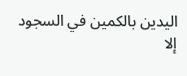اليدين بالكمين في السجود إلا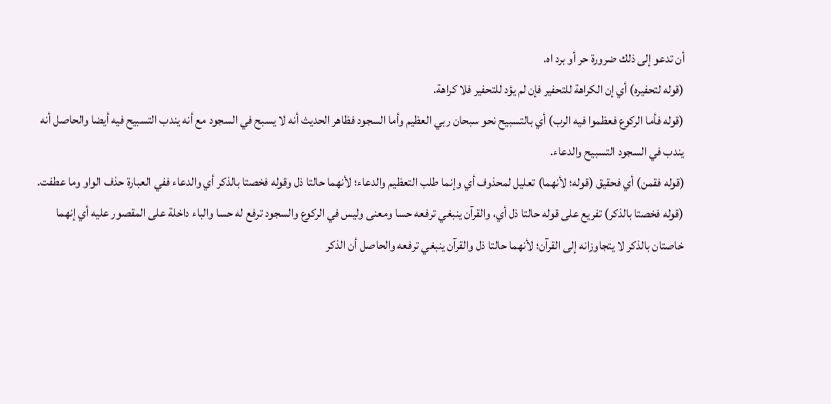أن تدعو إلى ذلك ضرورة حر أو برد اه.
(قوله لتحفيره) أي إن الكراهة للتحفير فإن لم يؤد للتحفير فلا كراهة.
(قوله فأما الركوع فعظموا فيه الرب) أي بالتسبيح نحو سبحان ربي العظيم وأما السجود فظاهر الحديث أنه لا يسبح في السجود مع أنه يندب التسبيح فيه أيضا والحاصل أنه يندب في السجود التسبيح والدعاء.
(قوله فقمن) أي فحقيق (قوله؛ لأنهما) تعليل لمحذوف أي وإنما طلب التعظيم والدعاء؛ لأنهما حالتا ذل وقوله فخصتا بالذكر أي والدعاء ففي العبارة حذف الواو وما عطفت.
(قوله فخصتا بالذكر) تفريع على قوله حالتا ذل أي، والقرآن ينبغي ترفعه حسا ومعنى وليس في الركوع والسجود ترفع له حسا والباء داخلة على المقصور عليه أي إنهما خاصتان بالذكر لا يتجاوزانه إلى القرآن؛ لأنهما حالتا ذل والقرآن ينبغي ترفعه والحاصل أن الذكر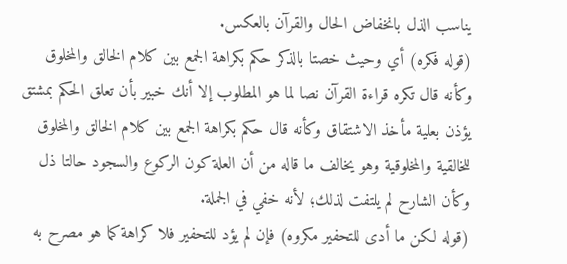يناسب الذل بانخفاض الحال والقرآن بالعكس.
(قوله فكره) أي وحيث خصتا بالذكر حكم بكراهة الجمع بين كلام الخالق والمخلوق وكأنه قال تكره قراءة القرآن نصا لما هو المطلوب إلا أنك خبير بأن تعلق الحكم بمشتق يؤذن بعلية مأخذ الاشتقاق وكأنه قال حكم بكراهة الجمع بين كلام الخالق والمخلوق للخالقية والمخلوقية وهو يخالف ما قاله من أن العلة كون الركوع والسجود حالتا ذل وكأن الشارح لم يلتفت لذلك؛ لأنه خفي في الجملة.
(قوله لكن ما أدى للتحفير مكروه) فإن لم يؤد للتحفير فلا كراهة كما هو مصرح به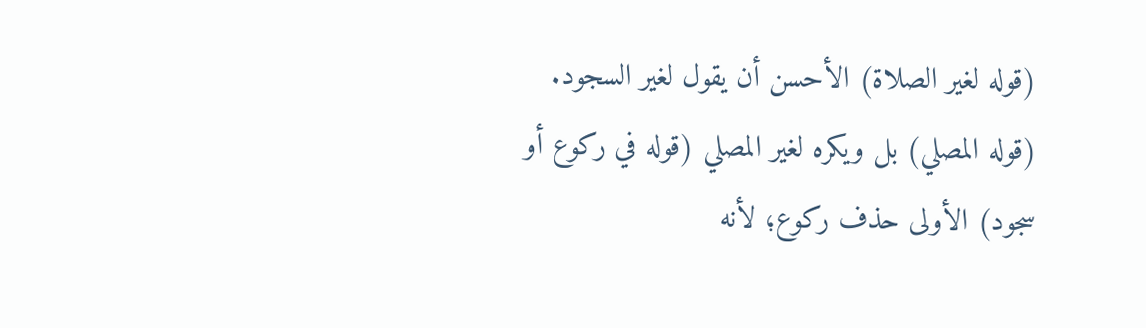(قوله لغير الصلاة) الأحسن أن يقول لغير السجود.
(قوله المصلي) بل ويكره لغير المصلي (قوله في ركوع أو سجود) الأولى حذف ركوع؛ لأنه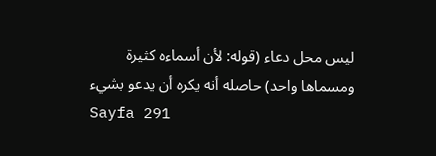ليس محل دعاء (قوله: لأن أسماءه كثيرة ومسماها واحد) حاصله أنه يكره أن يدعو بشيء
Sayfa 291